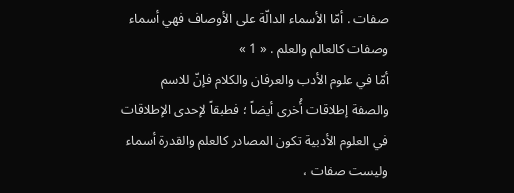صفات . أمّا الأسماء الدالّة على الأوصاف فهي أسماء وصفات كالعالم والعلم . « 1 »
أمّا في علوم الأدب والعرفان والكلام فإنّ للاسم والصفة إطلاقات أُخرى أيضاً ؛ فطبقاً لإحدى الإطلاقات في العلوم الأدبية تكون المصادر كالعلم والقدرة أسماء وليست صفات ،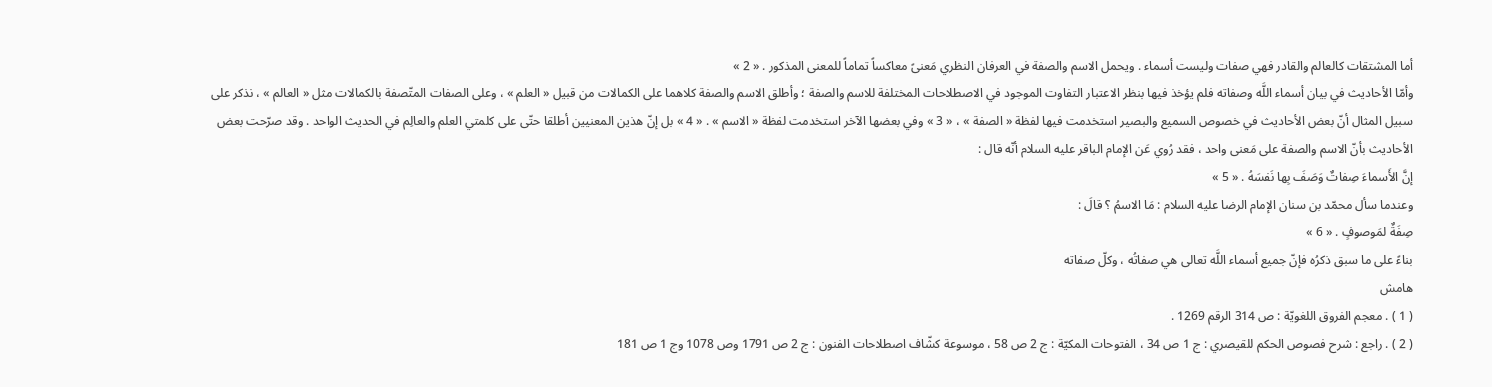أما المشتقات كالعالم والقادر فهي صفات وليست أسماء . ويحمل الاسم والصفة في العرفان النظري مَعنىً معاكساً تماماً للمعنى المذكور . « 2 »
وأمّا الأحاديث في بيان أسماء اللَّه وصفاته فلم يؤخذ فيها بنظر الاعتبار التفاوت الموجود في الاصطلاحات المختلفة للاسم والصفة ؛ وأطلق الاسم والصفة كلاهما على الكمالات من قبيل « العلم » ، وعلى الصفات المتّصفة بالكمالات مثل « العالم » ، نذكر على سبيل المثال أنّ بعض الأحاديث في خصوص السميع والبصير استخدمت فيها لفظة « الصفة » ، « 3 » وفي بعضها الآخر استخدمت لفظة « الاسم » . « 4 » بل إنّ هذين المعنيين أطلقا حتّى على كلمتي العلم والعالِم في الحديث الواحد . وقد صرّحت بعض الأحاديث بأنّ الاسم والصفة على مَعنى واحد ، فقد رُوي عَن الإمام الباقر عليه السلام أنّه قال :
إنَّ الأَسماءَ صِفاتٌ وَصَفَ بِها نَفسَهُ . « 5 »
وعندما سأل محمّد بن سنان الإمام الرضا عليه السلام : مَا الاسمُ ؟ قالَ :
صِفَةٌ لمَوصوفٍ . « 6 »
بناءً على ما سبق ذكرُه فإنّ جميع أسماء اللَّه تعالى هي صفاتُه ، وكلّ صفاته
هامش
( 1 ) . معجم الفروق اللغويّة : ص 314 الرقم 1269 .
( 2 ) . راجع : شرح فصوص الحكم للقيصري : ج 1 ص 34 ، الفتوحات المكيّة : ج 2 ص 58 ، موسوعة كشّاف اصطلاحات الفنون : ج 2 ص 1791 وص 1078 وج 1 ص 181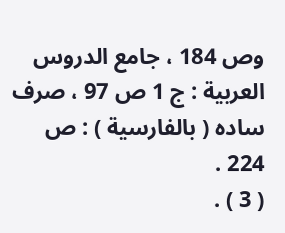وص 184 ، جامع الدروس العربية : ج 1 ص 97 ، صرف ساده ( بالفارسية ) : ص 224 .
( 3 ) .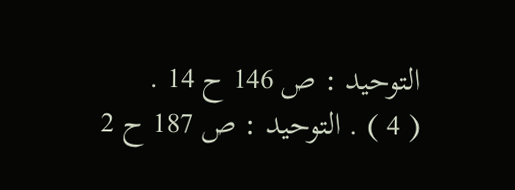التوحيد : ص 146 ح 14 .
( 4 ) . التوحيد : ص 187 ح 2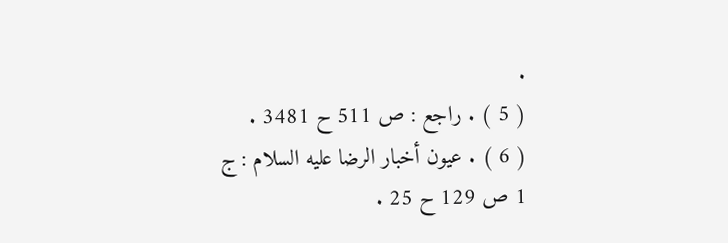.
( 5 ) . راجع : ص 511 ح 3481 .
( 6 ) . عيون أخبار الرضا عليه السلام : ج 1 ص 129 ح 25 .